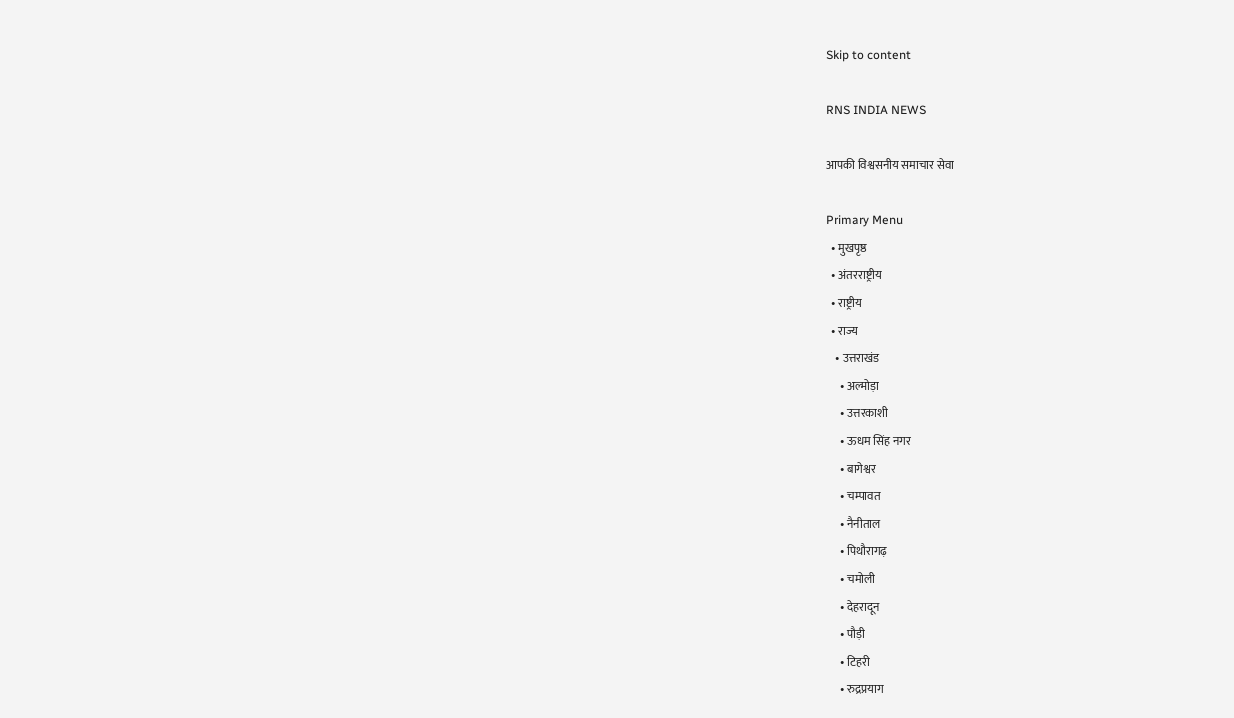Skip to content

RNS INDIA NEWS

आपकी विश्वसनीय समाचार सेवा

Primary Menu
  • मुखपृष्ठ
  • अंतरराष्ट्रीय
  • राष्ट्रीय
  • राज्य
    • उत्तराखंड
      • अल्मोड़ा
      • उत्तरकाशी
      • ऊधम सिंह नगर
      • बागेश्वर
      • चम्पावत
      • नैनीताल
      • पिथौरागढ़
      • चमोली
      • देहरादून
      • पौड़ी
      • टिहरी
      • रुद्रप्रयाग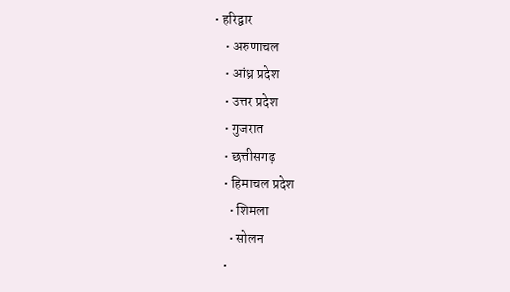• हरिद्वार
    • अरुणाचल
    • आंध्र प्रदेश
    • उत्तर प्रदेश
    • गुजरात
    • छत्तीसगढ़
    • हिमाचल प्रदेश
      • शिमला
      • सोलन
    •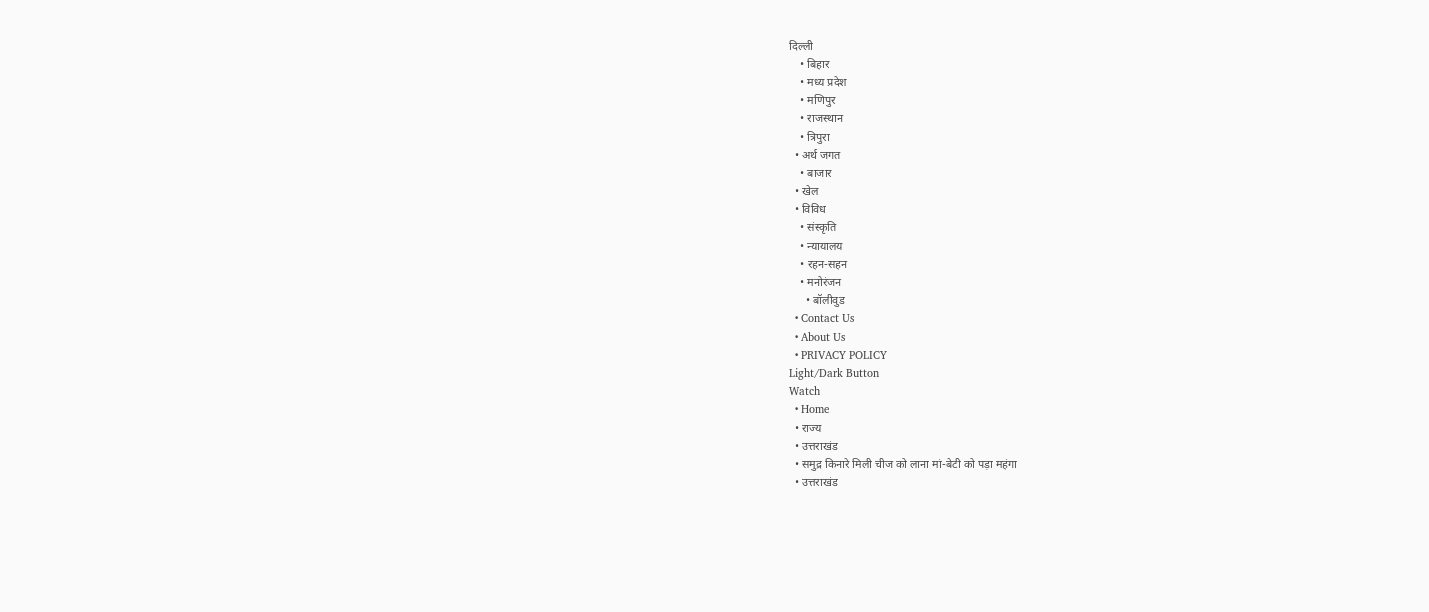दिल्ली
    • बिहार
    • मध्य प्रदेश
    • मणिपुर
    • राजस्थान
    • त्रिपुरा
  • अर्थ जगत
    • बाजार
  • खेल
  • विविध
    • संस्कृति
    • न्यायालय
    • रहन-सहन
    • मनोरंजन
      • बॉलीवुड
  • Contact Us
  • About Us
  • PRIVACY POLICY
Light/Dark Button
Watch
  • Home
  • राज्य
  • उत्तराखंड
  • समुद्र किनारे मिली चीज को लाना मां-बेटी को पड़ा महंगा
  • उत्तराखंड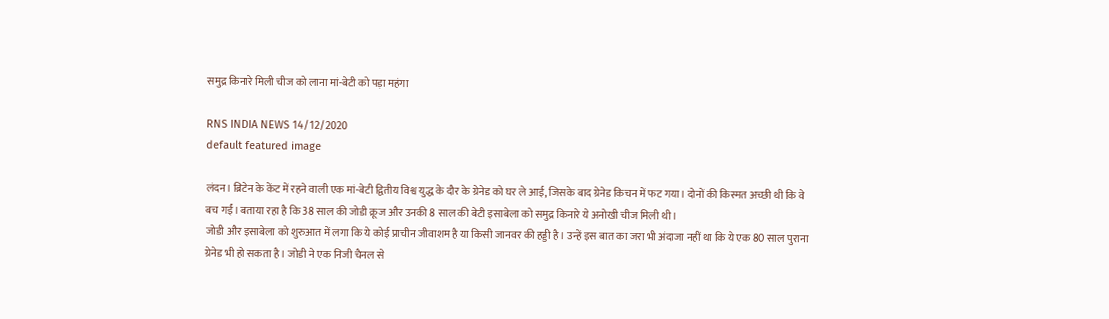समुद्र किनारे मिली चीज को लाना मां-बेटी को पड़ा महंगा

RNS INDIA NEWS 14/12/2020
default featured image

लंदन। ब्रिटेन के केंट में रहने वाली एक मां-बेटी द्वितीय विश्व युद्ध के दौर के ग्रेनेड को घर ले आई, जिसके बाद ग्रेनेड किचन में फट गया। दोनों की किस्मत अच्छी थी कि वे बच गईं। बताया रहा है कि 38 साल की जोडी क्रूज और उनकी 8 साल की बेटी इसाबेला को समुद्र किनारे ये अनोखी चीज मिली थी।
जोडी और इसाबेला को शुरुआत में लगा कि ये कोई प्राचीन जीवाशम है या किसी जानवर की हड्डी है। उन्हें इस बात का जरा भी अंदाजा नहीं था कि ये एक 80 साल पुराना ग्रेनेड भी हो सकता है। जोडी ने एक निजी चैनल से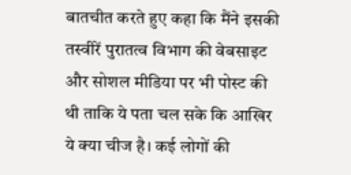बातचीत करते हुए कहा कि मैंने इसकी तस्वीरें पुरातत्व विभाग की वेबसाइट और सोशल मीडिया पर भी पोस्ट की थी ताकि ये पता चल सके कि आखिर ये क्या चीज है। कई लोगों की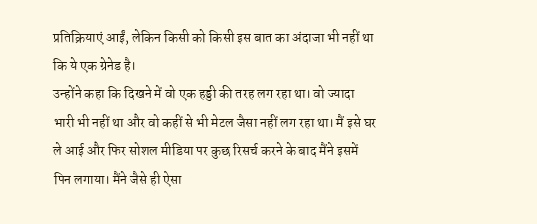प्रतिक्रियाएं आईं, लेकिन किसी को किसी इस बात का अंदाजा भी नहीं था कि ये एक ग्रेनेड है।
उन्होंने कहा कि दिखने में वो एक हड्डी की तरह लग रहा था। वो ज्यादा भारी भी नहीं था और वो कहीं से भी मेटल जैसा नहीं लग रहा था। मैं इसे घर ले आई और फिर सोशल मीडिया पर कुछ रिसर्च करने के बाद मैंने इसमें पिन लगाया। मैंने जैसे ही ऐसा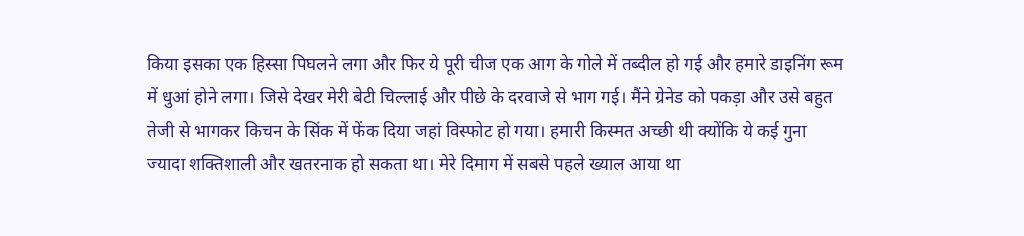किया इसका एक हिस्सा पिघलने लगा और फिर ये पूरी चीज एक आग के गोले में तब्दील हो गई और हमारे डाइनिंग रूम में धुआं होने लगा। जिसे देखर मेरी बेटी चिल्लाई और पीछे के दरवाजे से भाग गई। मैंने ग्रेनेड को पकड़ा और उसे बहुत तेजी से भागकर किचन के सिंक में फेंक दिया जहां विस्फोट हो गया। हमारी किस्मत अच्छी थी क्योंकि ये कई गुना ज्यादा शक्तिशाली और खतरनाक हो सकता था। मेरे दिमाग में सबसे पहले ख्याल आया था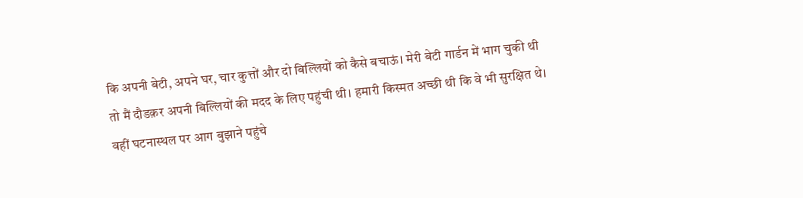कि अपनी बेटी, अपने घर, चार कुत्तों और दो बिल्लियों को कैसे बचाऊं। मेरी बेटी गार्डन में भाग चुकी थी तो मैं दौडक़र अपनी बिल्लियों की मदद के लिए पहुंची थी। हमारी किस्मत अच्छी थी कि वे भी सुरक्षित थे। वहीं घटनास्थल पर आग बुझाने पहुंचे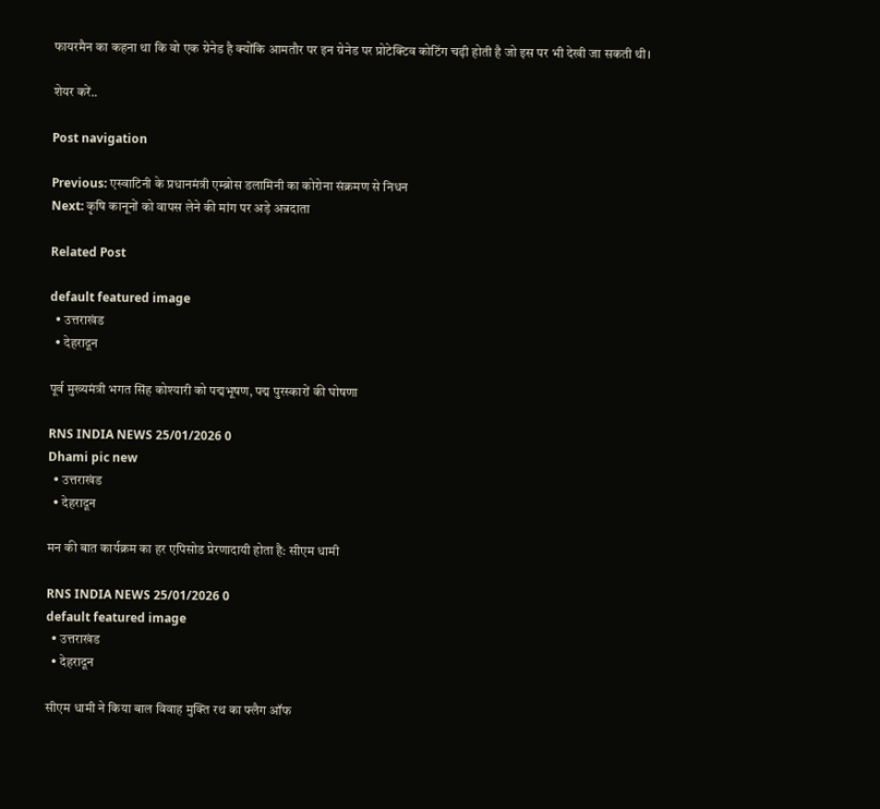फायरमैन का कहना था कि वो एक ग्रेनेड है क्योंकि आमतौर पर इन ग्रेनेड पर प्रोटेक्टिव कोटिंग चढ़ी होती है जो इस पर भी देखी जा सकती थी।

शेयर करें..

Post navigation

Previous: एस्वाटिनी के प्रधानमंत्री एम्ब्रोस डलामिनी का कोरोना संक्रमण से निधन
Next: कृषि कानूनों को वापस लेने की मांग पर अड़े अन्नदाता

Related Post

default featured image
  • उत्तराखंड
  • देहरादून

पूर्व मुख्यमंत्री भगत सिंह कोश्यारी को पद्मभूषण, पद्म पुरस्कारों की घोषणा

RNS INDIA NEWS 25/01/2026 0
Dhami pic new
  • उत्तराखंड
  • देहरादून

मन की बात कार्यक्रम का हर एपिसोड प्रेरणादायी होता है: सीएम धामी

RNS INDIA NEWS 25/01/2026 0
default featured image
  • उत्तराखंड
  • देहरादून

सीएम धामी ने किया बाल विवाह मुक्ति रथ का फ्लैग ऑफ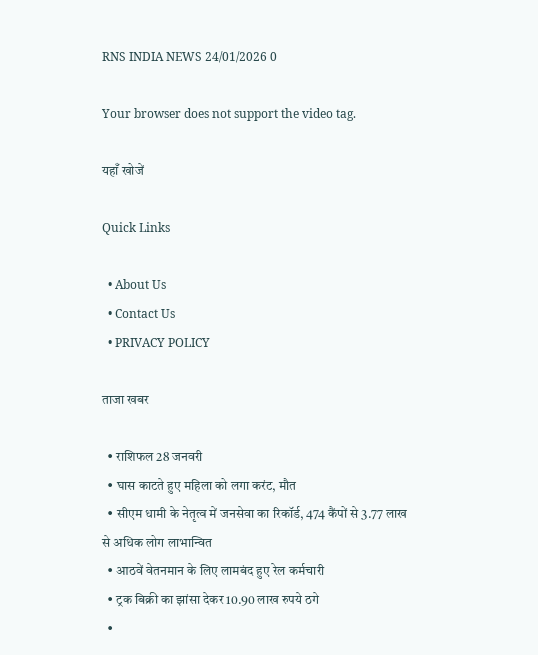RNS INDIA NEWS 24/01/2026 0

Your browser does not support the video tag.

यहाँ खोजें

Quick Links

  • About Us
  • Contact Us
  • PRIVACY POLICY

ताजा खबर

  • राशिफल 28 जनवरी
  • घास काटते हुए महिला को लगा करंट, मौत
  • सीएम धामी के नेतृत्व में जनसेवा का रिकॉर्ड, 474 कैंपों से 3.77 लाख से अधिक लोग लाभान्वित
  • आठवें वेतनमान के लिए लामबंद हुए रेल कर्मचारी
  • ट्रक बिक्री का झांसा देकर 10.90 लाख रुपये ठगे
  •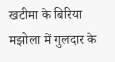खटीमा के बिरिया मझोला में गुलदार के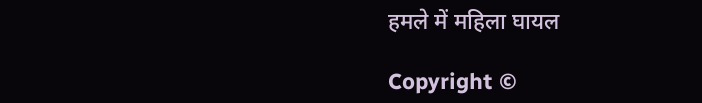हमले में महिला घायल

Copyright ©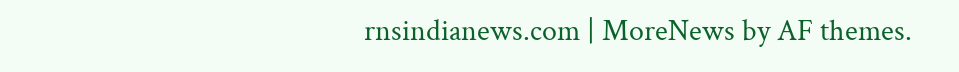rnsindianews.com | MoreNews by AF themes.